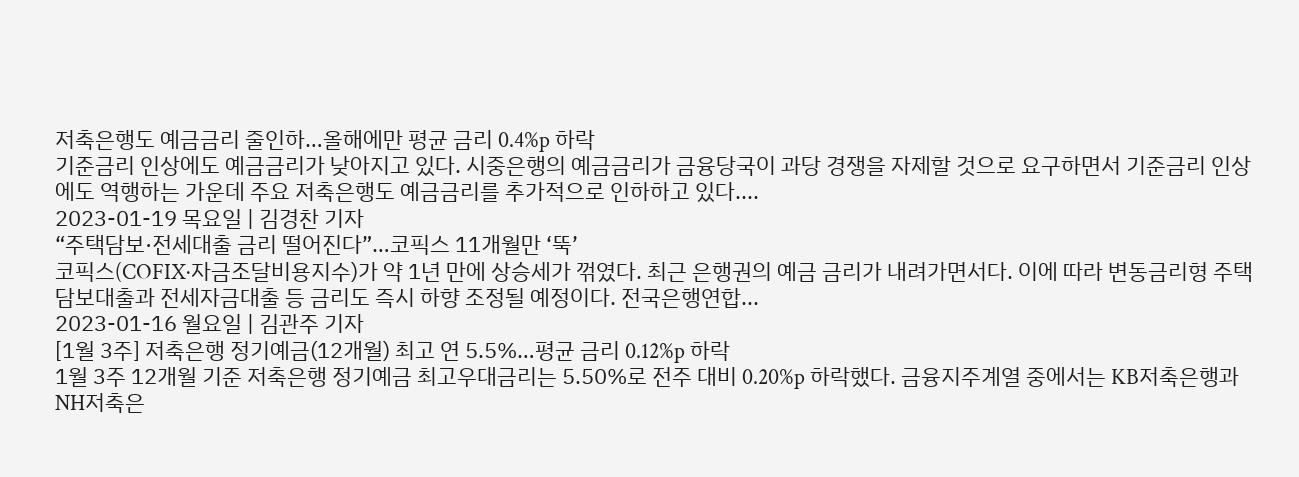저축은행도 예금금리 줄인하…올해에만 평균 금리 0.4%p 하락
기준금리 인상에도 예금금리가 낮아지고 있다. 시중은행의 예금금리가 금융당국이 과당 경쟁을 자제할 것으로 요구하면서 기준금리 인상에도 역행하는 가운데 주요 저축은행도 예금금리를 추가적으로 인하하고 있다....
2023-01-19 목요일 | 김경찬 기자
“주택담보·전세대출 금리 떨어진다”…코픽스 11개월만 ‘뚝’
코픽스(COFIX·자금조달비용지수)가 약 1년 만에 상승세가 꺾였다. 최근 은행권의 예금 금리가 내려가면서다. 이에 따라 변동금리형 주택담보대출과 전세자금대출 등 금리도 즉시 하향 조정될 예정이다. 전국은행연합...
2023-01-16 월요일 | 김관주 기자
[1월 3주] 저축은행 정기예금(12개월) 최고 연 5.5%…평균 금리 0.12%p 하락
1월 3주 12개월 기준 저축은행 정기예금 최고우대금리는 5.50%로 전주 대비 0.20%p 하락했다. 금융지주계열 중에서는 KB저축은행과 NH저축은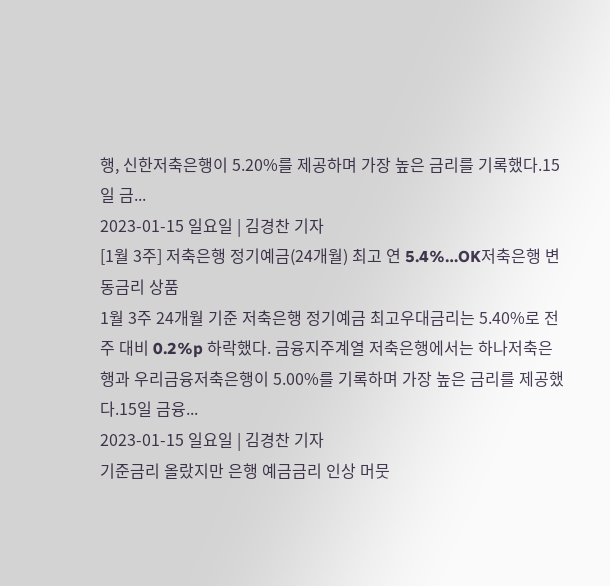행, 신한저축은행이 5.20%를 제공하며 가장 높은 금리를 기록했다.15일 금...
2023-01-15 일요일 | 김경찬 기자
[1월 3주] 저축은행 정기예금(24개월) 최고 연 5.4%…OK저축은행 변동금리 상품
1월 3주 24개월 기준 저축은행 정기예금 최고우대금리는 5.40%로 전주 대비 0.2%p 하락했다. 금융지주계열 저축은행에서는 하나저축은행과 우리금융저축은행이 5.00%를 기록하며 가장 높은 금리를 제공했다.15일 금융...
2023-01-15 일요일 | 김경찬 기자
기준금리 올랐지만 은행 예금금리 인상 머뭇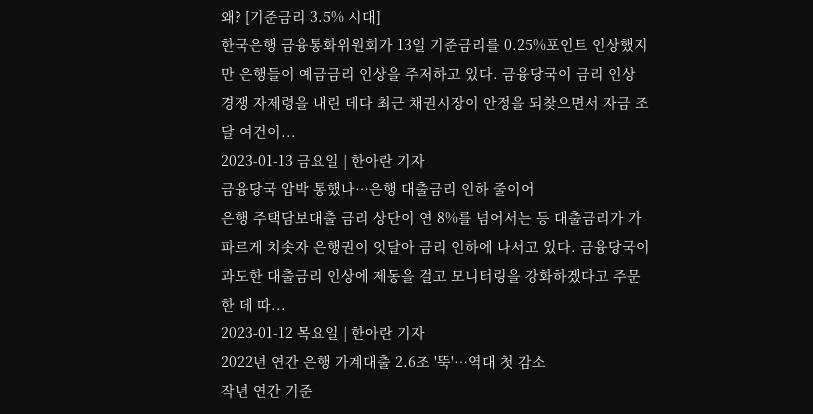왜? [기준금리 3.5% 시대]
한국은행 금융통화위원회가 13일 기준금리를 0.25%포인트 인상했지만 은행들이 예금금리 인상을 주저하고 있다. 금융당국이 금리 인상 경쟁 자제령을 내린 데다 최근 채권시장이 안정을 되찾으면서 자금 조달 여건이...
2023-01-13 금요일 | 한아란 기자
금융당국 압박 통했나…은행 대출금리 인하 줄이어
은행 주택담보대출 금리 상단이 연 8%를 넘어서는 등 대출금리가 가파르게 치솟자 은행권이 잇달아 금리 인하에 나서고 있다. 금융당국이 과도한 대출금리 인상에 제동을 걸고 모니터링을 강화하겠다고 주문한 데 따...
2023-01-12 목요일 | 한아란 기자
2022년 연간 은행 가계대출 2.6조 '뚝'…역대 첫 감소
작년 연간 기준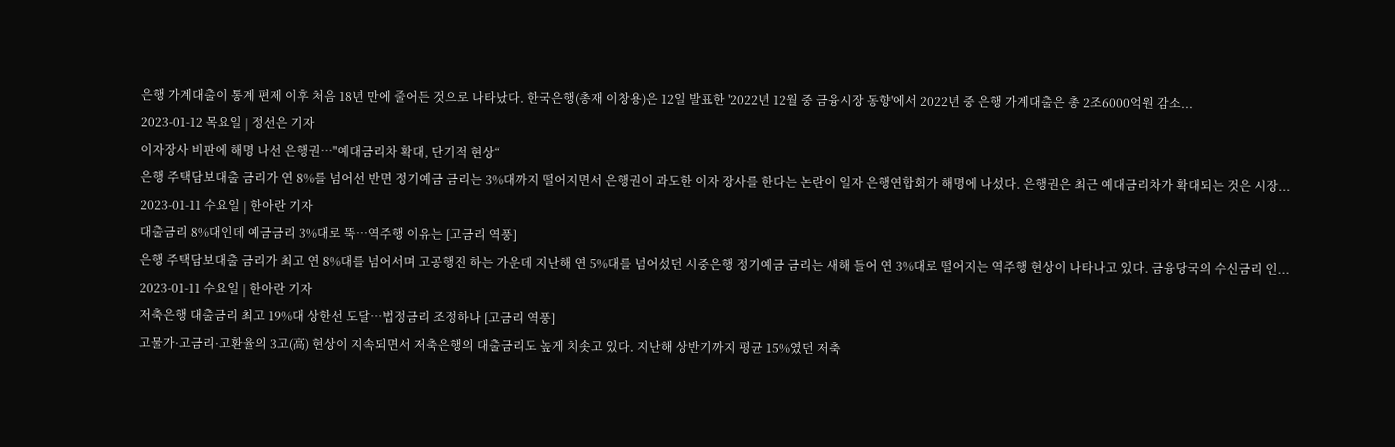은행 가계대출이 통계 편제 이후 처음 18년 만에 줄어든 것으로 나타났다. 한국은행(총재 이창용)은 12일 발표한 '2022년 12월 중 금융시장 동향'에서 2022년 중 은행 가계대출은 총 2조6000억원 감소...
2023-01-12 목요일 | 정선은 기자
이자장사 비판에 해명 나선 은행권…"예대금리차 확대, 단기적 현상“
은행 주택담보대출 금리가 연 8%를 넘어선 반면 정기예금 금리는 3%대까지 떨어지면서 은행권이 과도한 이자 장사를 한다는 논란이 일자 은행연합회가 해명에 나섰다. 은행권은 최근 예대금리차가 확대되는 것은 시장...
2023-01-11 수요일 | 한아란 기자
대출금리 8%대인데 예금금리 3%대로 뚝…역주행 이유는 [고금리 역풍]
은행 주택담보대출 금리가 최고 연 8%대를 넘어서며 고공행진 하는 가운데 지난해 연 5%대를 넘어섰던 시중은행 정기예금 금리는 새해 들어 연 3%대로 떨어지는 역주행 현상이 나타나고 있다. 금융당국의 수신금리 인...
2023-01-11 수요일 | 한아란 기자
저축은행 대출금리 최고 19%대 상한선 도달…법정금리 조정하나 [고금리 역풍]
고물가·고금리·고환율의 3고(高) 현상이 지속되면서 저축은행의 대출금리도 높게 치솟고 있다. 지난해 상반기까지 평균 15%였던 저축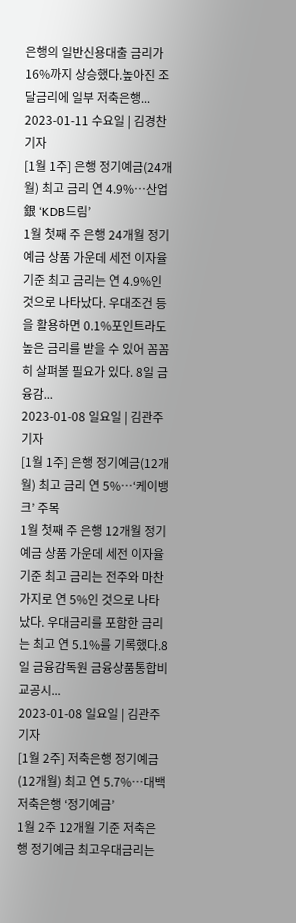은행의 일반신용대출 금리가 16%까지 상승했다.높아진 조달금리에 일부 저축은행...
2023-01-11 수요일 | 김경찬 기자
[1월 1주] 은행 정기예금(24개월) 최고 금리 연 4.9%…산업銀 ‘KDB드림’
1월 첫째 주 은행 24개월 정기예금 상품 가운데 세전 이자율 기준 최고 금리는 연 4.9%인 것으로 나타났다. 우대조건 등을 활용하면 0.1%포인트라도 높은 금리를 받을 수 있어 꼼꼼히 살펴볼 필요가 있다. 8일 금융감...
2023-01-08 일요일 | 김관주 기자
[1월 1주] 은행 정기예금(12개월) 최고 금리 연 5%…‘케이뱅크’ 주목
1월 첫째 주 은행 12개월 정기예금 상품 가운데 세전 이자율 기준 최고 금리는 전주와 마찬가지로 연 5%인 것으로 나타났다. 우대금리를 포함한 금리는 최고 연 5.1%를 기록했다.8일 금융감독원 금융상품통합비교공시...
2023-01-08 일요일 | 김관주 기자
[1월 2주] 저축은행 정기예금(12개월) 최고 연 5.7%…대백저축은행 ‘정기예금’
1월 2주 12개월 기준 저축은행 정기예금 최고우대금리는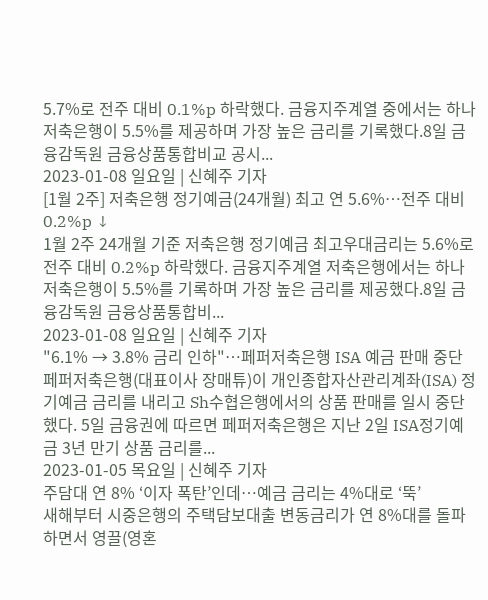5.7%로 전주 대비 0.1%p 하락했다. 금융지주계열 중에서는 하나저축은행이 5.5%를 제공하며 가장 높은 금리를 기록했다.8일 금융감독원 금융상품통합비교 공시...
2023-01-08 일요일 | 신혜주 기자
[1월 2주] 저축은행 정기예금(24개월) 최고 연 5.6%…전주 대비 0.2%p ↓
1월 2주 24개월 기준 저축은행 정기예금 최고우대금리는 5.6%로 전주 대비 0.2%p 하락했다. 금융지주계열 저축은행에서는 하나저축은행이 5.5%를 기록하며 가장 높은 금리를 제공했다.8일 금융감독원 금융상품통합비...
2023-01-08 일요일 | 신혜주 기자
"6.1% → 3.8% 금리 인하"…페퍼저축은행 ISA 예금 판매 중단
페퍼저축은행(대표이사 장매튜)이 개인종합자산관리계좌(ISA) 정기예금 금리를 내리고 Sh수협은행에서의 상품 판매를 일시 중단했다. 5일 금융권에 따르면 페퍼저축은행은 지난 2일 ISA정기예금 3년 만기 상품 금리를...
2023-01-05 목요일 | 신혜주 기자
주담대 연 8% ‘이자 폭탄’인데…예금 금리는 4%대로 ‘뚝’
새해부터 시중은행의 주택담보대출 변동금리가 연 8%대를 돌파하면서 영끌(영혼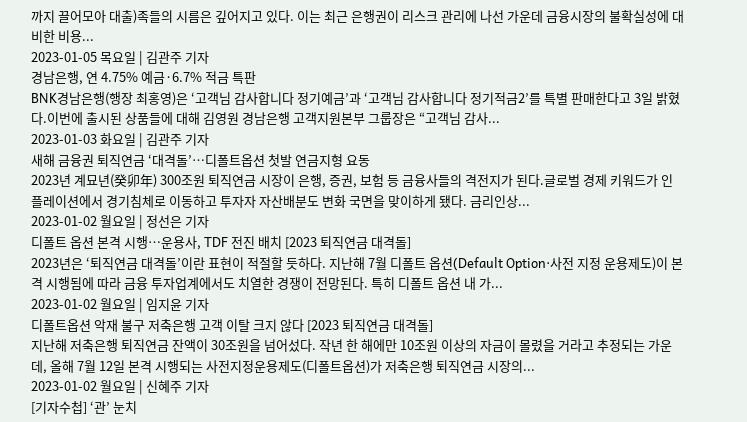까지 끌어모아 대출)족들의 시름은 깊어지고 있다. 이는 최근 은행권이 리스크 관리에 나선 가운데 금융시장의 불확실성에 대비한 비용...
2023-01-05 목요일 | 김관주 기자
경남은행, 연 4.75% 예금·6.7% 적금 특판
BNK경남은행(행장 최홍영)은 ‘고객님 감사합니다 정기예금’과 ‘고객님 감사합니다 정기적금2’를 특별 판매한다고 3일 밝혔다.이번에 출시된 상품들에 대해 김영원 경남은행 고객지원본부 그룹장은 “고객님 감사...
2023-01-03 화요일 | 김관주 기자
새해 금융권 퇴직연금 ‘대격돌’…디폴트옵션 첫발 연금지형 요동
2023년 계묘년(癸卯年) 300조원 퇴직연금 시장이 은행, 증권, 보험 등 금융사들의 격전지가 된다.글로벌 경제 키워드가 인플레이션에서 경기침체로 이동하고 투자자 자산배분도 변화 국면을 맞이하게 됐다. 금리인상...
2023-01-02 월요일 | 정선은 기자
디폴트 옵션 본격 시행…운용사, TDF 전진 배치 [2023 퇴직연금 대격돌]
2023년은 ‘퇴직연금 대격돌’이란 표현이 적절할 듯하다. 지난해 7월 디폴트 옵션(Default Option·사전 지정 운용제도)이 본격 시행됨에 따라 금융 투자업계에서도 치열한 경쟁이 전망된다. 특히 디폴트 옵션 내 가...
2023-01-02 월요일 | 임지윤 기자
디폴트옵션 악재 불구 저축은행 고객 이탈 크지 않다 [2023 퇴직연금 대격돌]
지난해 저축은행 퇴직연금 잔액이 30조원을 넘어섰다. 작년 한 해에만 10조원 이상의 자금이 몰렸을 거라고 추정되는 가운데, 올해 7월 12일 본격 시행되는 사전지정운용제도(디폴트옵션)가 저축은행 퇴직연금 시장의...
2023-01-02 월요일 | 신혜주 기자
[기자수첩] ‘관’ 눈치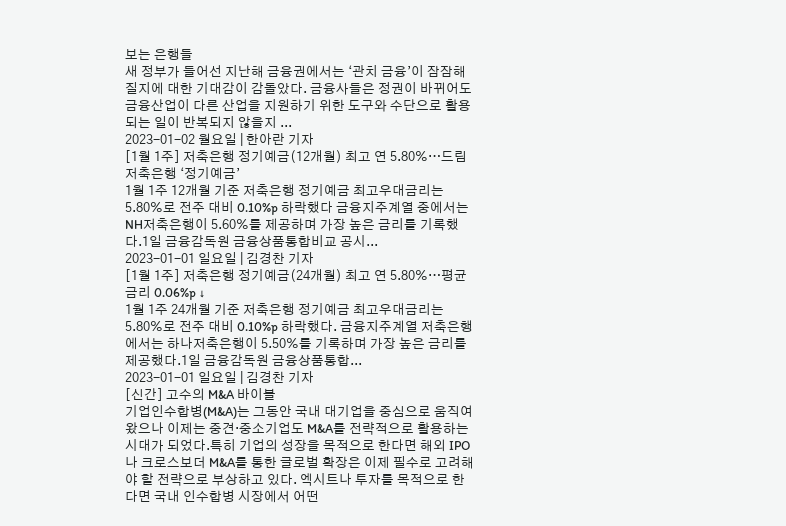보는 은행들
새 정부가 들어선 지난해 금융권에서는 ‘관치 금융’이 잠잠해질지에 대한 기대감이 감돌았다. 금융사들은 정권이 바뀌어도 금융산업이 다른 산업을 지원하기 위한 도구와 수단으로 활용되는 일이 반복되지 않을지 ...
2023-01-02 월요일 | 한아란 기자
[1월 1주] 저축은행 정기예금(12개월) 최고 연 5.80%…드림저축은행 ‘정기예금’
1월 1주 12개월 기준 저축은행 정기예금 최고우대금리는 5.80%로 전주 대비 0.10%p 하락했다 금융지주계열 중에서는 NH저축은행이 5.60%를 제공하며 가장 높은 금리를 기록했다.1일 금융감독원 금융상품통합비교 공시...
2023-01-01 일요일 | 김경찬 기자
[1월 1주] 저축은행 정기예금(24개월) 최고 연 5.80%…평균 금리 0.06%p ↓
1월 1주 24개월 기준 저축은행 정기예금 최고우대금리는 5.80%로 전주 대비 0.10%p 하락했다. 금융지주계열 저축은행에서는 하나저축은행이 5.50%를 기록하며 가장 높은 금리를 제공했다.1일 금융감독원 금융상품통합...
2023-01-01 일요일 | 김경찬 기자
[신간] 고수의 M&A 바이블
기업인수합병(M&A)는 그동안 국내 대기업을 중심으로 움직여 왔으나 이제는 중견·중소기업도 M&A를 전략적으로 활용하는 시대가 되었다.특히 기업의 성장을 목적으로 한다면 해외 IPO나 크로스보더 M&A를 통한 글로벌 확장은 이제 필수로 고려해야 할 전략으로 부상하고 있다. 엑시트나 투자를 목적으로 한다면 국내 인수합병 시장에서 어떤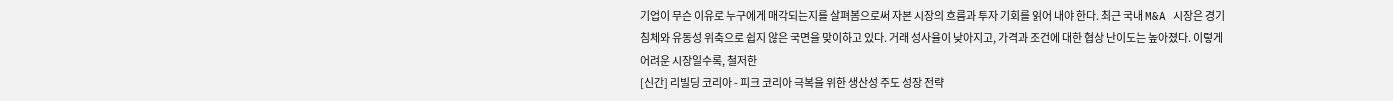기업이 무슨 이유로 누구에게 매각되는지를 살펴봄으로써 자본 시장의 흐름과 투자 기회를 읽어 내야 한다. 최근 국내 M&A 시장은 경기 침체와 유동성 위축으로 쉽지 않은 국면을 맞이하고 있다. 거래 성사율이 낮아지고, 가격과 조건에 대한 협상 난이도는 높아졌다. 이렇게 어려운 시장일수록, 철저한
[신간] 리빌딩 코리아 - 피크 코리아 극복을 위한 생산성 주도 성장 전략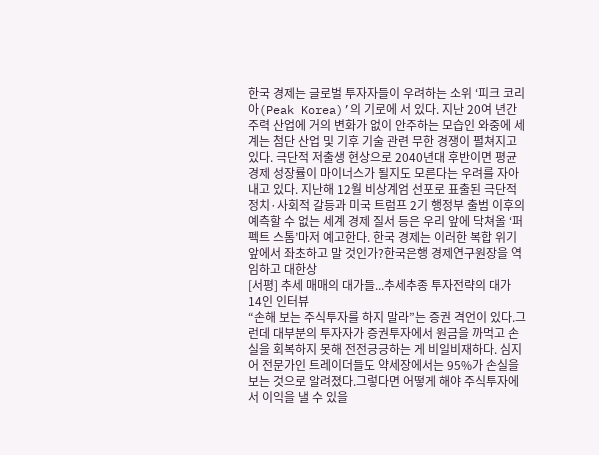한국 경제는 글로벌 투자자들이 우려하는 소위 ‘피크 코리아(Peak Korea)’의 기로에 서 있다. 지난 20여 년간 주력 산업에 거의 변화가 없이 안주하는 모습인 와중에 세계는 첨단 산업 및 기후 기술 관련 무한 경쟁이 펼쳐지고 있다. 극단적 저출생 현상으로 2040년대 후반이면 평균 경제 성장률이 마이너스가 될지도 모른다는 우려를 자아내고 있다. 지난해 12월 비상계엄 선포로 표출된 극단적 정치·사회적 갈등과 미국 트럼프 2기 행정부 출범 이후의 예측할 수 없는 세계 경제 질서 등은 우리 앞에 닥쳐올 ‘퍼펙트 스톰’마저 예고한다. 한국 경제는 이러한 복합 위기 앞에서 좌초하고 말 것인가?한국은행 경제연구원장을 역임하고 대한상
[서평] 추세 매매의 대가들...추세추종 투자전략의 대가 14인 인터뷰
“손해 보는 주식투자를 하지 말라”는 증권 격언이 있다.그런데 대부분의 투자자가 증권투자에서 원금을 까먹고 손실을 회복하지 못해 전전긍긍하는 게 비일비재하다. 심지어 전문가인 트레이더들도 약세장에서는 95%가 손실을 보는 것으로 알려졌다.그렇다면 어떻게 해야 주식투자에서 이익을 낼 수 있을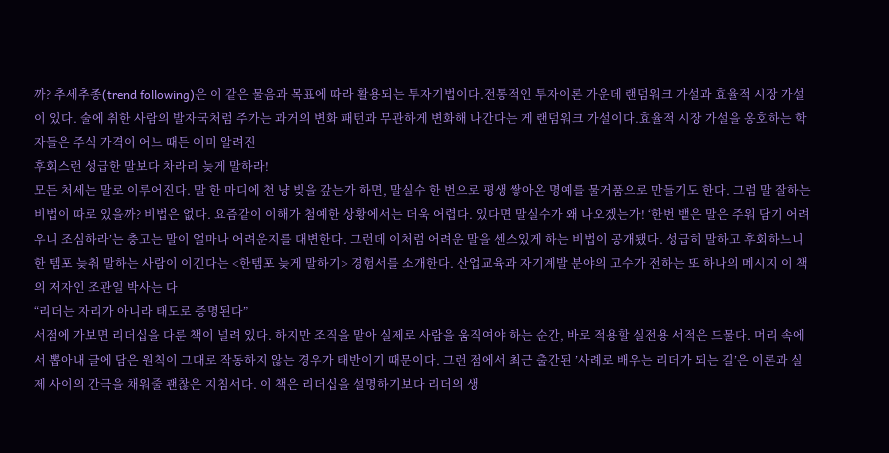까? 추세추종(trend following)은 이 같은 물음과 목표에 따라 활용되는 투자기법이다.전통적인 투자이론 가운데 랜덤워크 가설과 효율적 시장 가설이 있다. 술에 취한 사람의 발자국처럼 주가는 과거의 변화 패턴과 무관하게 변화해 나간다는 게 랜덤워크 가설이다.효율적 시장 가설을 옹호하는 학자들은 주식 가격이 어느 때든 이미 알려진
후회스런 성급한 말보다 차라리 늦게 말하라!
모든 처세는 말로 이루어진다. 말 한 마디에 천 냥 빚을 갚는가 하면, 말실수 한 번으로 평생 쌓아온 명예를 물거품으로 만들기도 한다. 그럼 말 잘하는 비법이 따로 있을까? 비법은 없다. 요즘같이 이해가 첨예한 상황에서는 더욱 어렵다. 있다면 말실수가 왜 나오겠는가! ‘한번 뱉은 말은 주워 담기 어려우니 조심하라’는 충고는 말이 얼마나 어려운지를 대변한다. 그런데 이처럼 어려운 말을 센스있게 하는 비법이 공개됐다. 성급히 말하고 후회하느니 한 템포 늦춰 말하는 사람이 이긴다는 <한템포 늦게 말하기> 경험서를 소개한다. 산업교육과 자기계발 분야의 고수가 전하는 또 하나의 메시지 이 책의 저자인 조관일 박사는 다
“리더는 자리가 아니라 태도로 증명된다”
서점에 가보면 리더십을 다룬 책이 널려 있다. 하지만 조직을 맡아 실제로 사람을 움직여야 하는 순간, 바로 적용할 실전용 서적은 드물다. 머리 속에서 뽑아내 글에 담은 원칙이 그대로 작동하지 않는 경우가 태반이기 때문이다. 그런 점에서 최근 출간된 ’사례로 배우는 리더가 되는 길’은 이론과 실제 사이의 간극을 채워줄 괜찮은 지침서다. 이 책은 리더십을 설명하기보다 리더의 생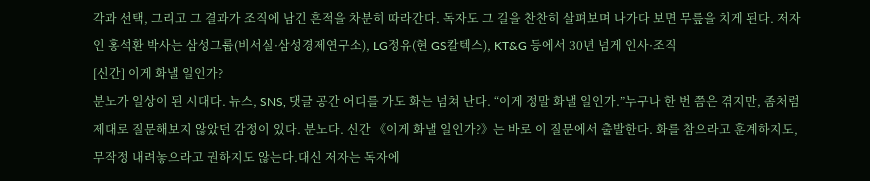각과 선택, 그리고 그 결과가 조직에 남긴 흔적을 차분히 따라간다. 독자도 그 길을 찬찬히 살펴보며 나가다 보면 무릎을 치게 된다. 저자인 홍석환 박사는 삼성그룹(비서실·삼성경제연구소), LG정유(현 GS칼텍스), KT&G 등에서 30년 넘게 인사·조직
[신간] 이게 화낼 일인가?
분노가 일상이 된 시대다. 뉴스, SNS, 댓글 공간 어디를 가도 화는 넘쳐 난다. “이게 정말 화낼 일인가.”누구나 한 번 쯤은 겪지만, 좀처럼 제대로 질문해보지 않았던 감정이 있다. 분노다. 신간 《이게 화낼 일인가?》는 바로 이 질문에서 출발한다. 화를 참으라고 훈계하지도, 무작정 내려놓으라고 권하지도 않는다.대신 저자는 독자에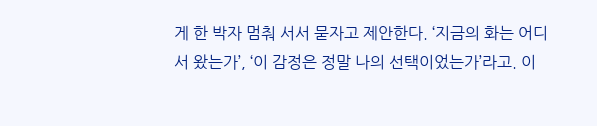게 한 박자 멈춰 서서 묻자고 제안한다. ‘지금의 화는 어디서 왔는가’, ‘이 감정은 정말 나의 선택이었는가’라고. 이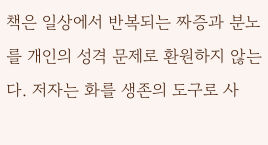책은 일상에서 반복되는 짜증과 분노를 개인의 성격 문제로 환원하지 않는다. 저자는 화를 생존의 도구로 사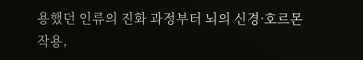용했던 인류의 진화 과정부터 뇌의 신경·호르몬 작용,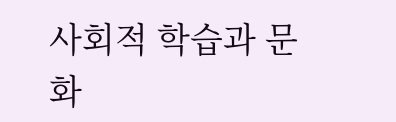사회적 학습과 문화